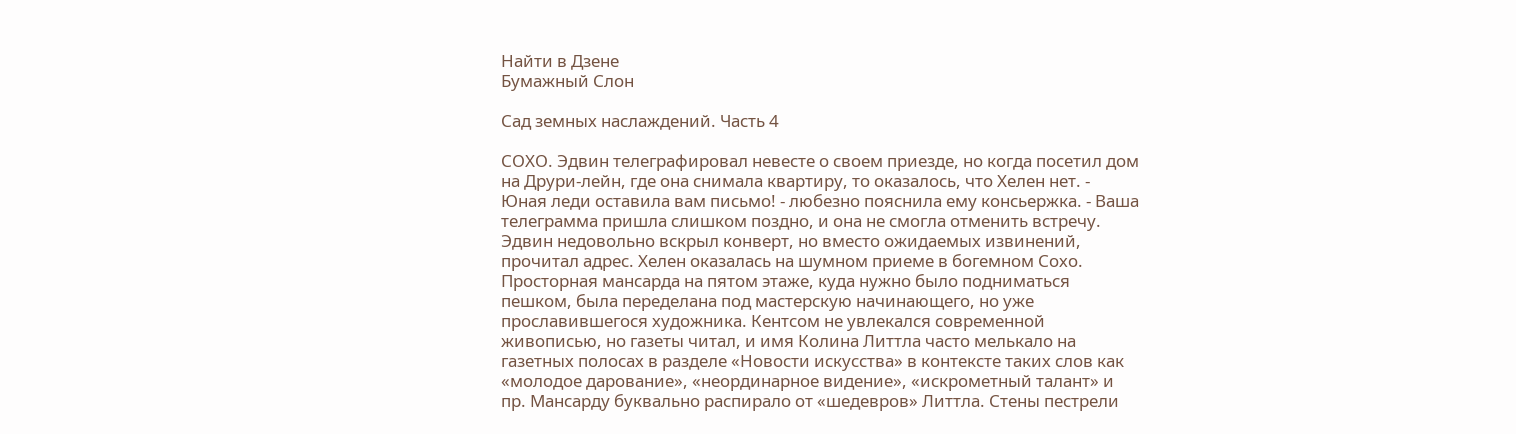Найти в Дзене
Бумажный Слон

Сад земных наслаждений. Часть 4

СОХО. Эдвин телеграфировал невесте о своем приезде, но когда посетил дом на Друри-лейн, где она снимала квартиру, то оказалось, что Хелен нет. - Юная леди оставила вам письмо! - любезно пояснила ему консьержка. - Ваша телеграмма пришла слишком поздно, и она не смогла отменить встречу. Эдвин недовольно вскрыл конверт, но вместо ожидаемых извинений, прочитал адрес. Хелен оказалась на шумном приеме в богемном Сохо. Просторная мансарда на пятом этаже, куда нужно было подниматься пешком, была переделана под мастерскую начинающего, но уже прославившегося художника. Кентсом не увлекался современной живописью, но газеты читал, и имя Колина Литтла часто мелькало на газетных полосах в разделе «Новости искусства» в контексте таких слов как «молодое дарование», «неординарное видение», «искрометный талант» и пр. Мансарду буквально распирало от «шедевров» Литтла. Стены пестрели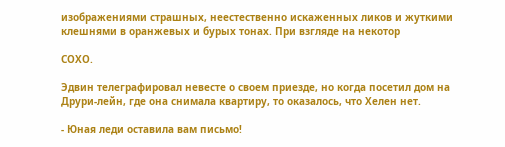изображениями страшных, неестественно искаженных ликов и жуткими клешнями в оранжевых и бурых тонах. При взгляде на некотор

СОХО.

Эдвин телеграфировал невесте о своем приезде, но когда посетил дом на Друри-лейн, где она снимала квартиру, то оказалось, что Хелен нет.

- Юная леди оставила вам письмо!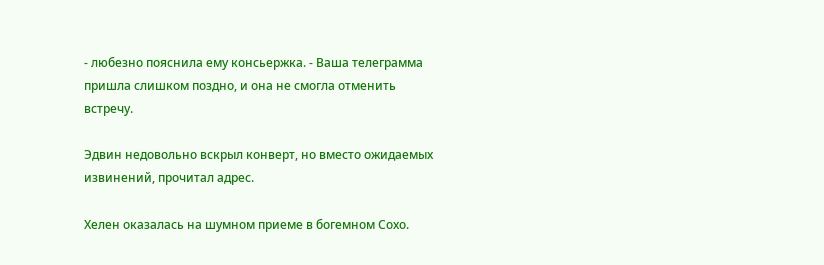- любезно пояснила ему консьержка. - Ваша телеграмма пришла слишком поздно, и она не смогла отменить встречу.

Эдвин недовольно вскрыл конверт, но вместо ожидаемых извинений, прочитал адрес.

Хелен оказалась на шумном приеме в богемном Сохо.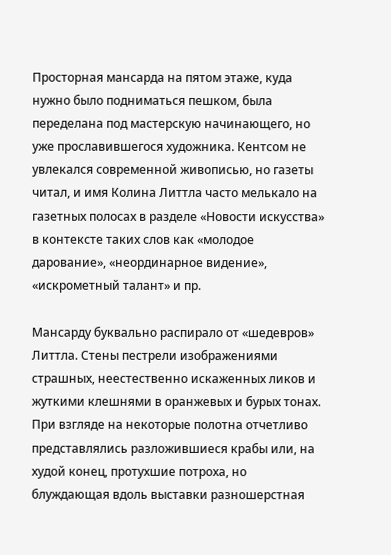Просторная мансарда на пятом этаже, куда нужно было подниматься пешком, была переделана под мастерскую начинающего, но уже прославившегося художника. Кентсом не увлекался современной живописью, но газеты читал, и имя Колина Литтла часто мелькало на газетных полосах в разделе «Новости искусства» в контексте таких слов как «молодое дарование», «неординарное видение», «искрометный талант» и пр.

Мансарду буквально распирало от «шедевров» Литтла. Стены пестрели изображениями страшных, неестественно искаженных ликов и жуткими клешнями в оранжевых и бурых тонах. При взгляде на некоторые полотна отчетливо представлялись разложившиеся крабы или, на худой конец, протухшие потроха, но блуждающая вдоль выставки разношерстная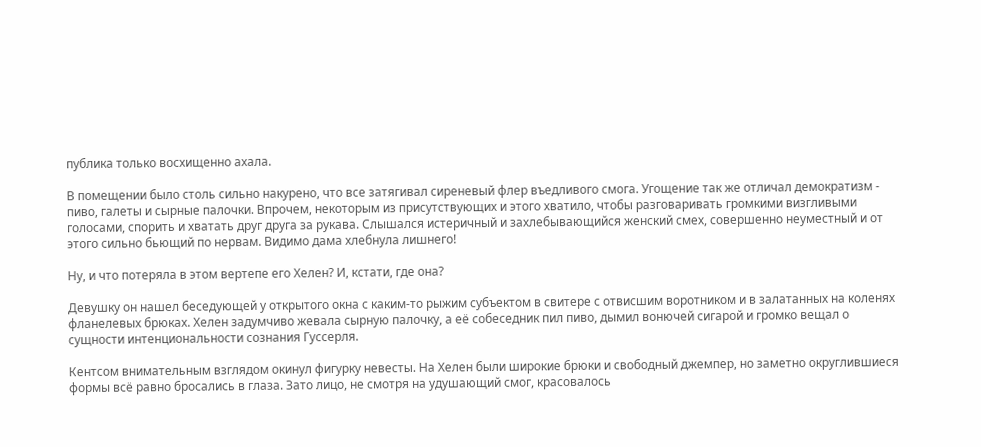публика только восхищенно ахала.

В помещении было столь сильно накурено, что все затягивал сиреневый флер въедливого смога. Угощение так же отличал демократизм - пиво, галеты и сырные палочки. Впрочем, некоторым из присутствующих и этого хватило, чтобы разговаривать громкими визгливыми голосами, спорить и хватать друг друга за рукава. Слышался истеричный и захлебывающийся женский смех, совершенно неуместный и от этого сильно бьющий по нервам. Видимо дама хлебнула лишнего!

Ну, и что потеряла в этом вертепе его Хелен? И, кстати, где она?

Девушку он нашел беседующей у открытого окна с каким-то рыжим субъектом в свитере с отвисшим воротником и в залатанных на коленях фланелевых брюках. Хелен задумчиво жевала сырную палочку, а её собеседник пил пиво, дымил вонючей сигарой и громко вещал о сущности интенциональности сознания Гуссерля.

Кентсом внимательным взглядом окинул фигурку невесты. На Хелен были широкие брюки и свободный джемпер, но заметно округлившиеся формы всё равно бросались в глаза. Зато лицо, не смотря на удушающий смог, красовалось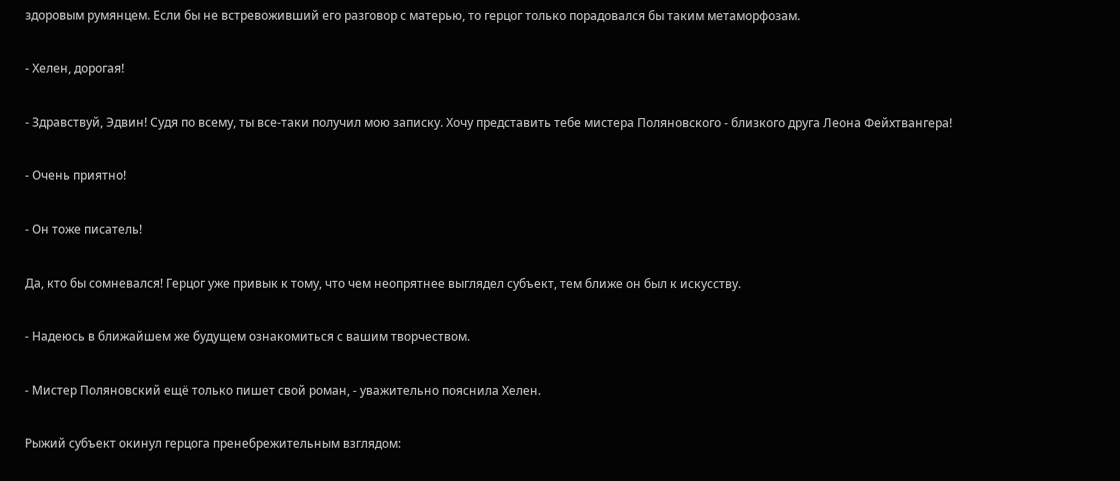здоровым румянцем. Если бы не встревоживший его разговор с матерью, то герцог только порадовался бы таким метаморфозам.

- Хелен, дорогая!

- Здравствуй, Эдвин! Судя по всему, ты все-таки получил мою записку. Хочу представить тебе мистера Поляновского - близкого друга Леона Фейхтвангера!

- Очень приятно!

- Он тоже писатель!

Да, кто бы сомневался! Герцог уже привык к тому, что чем неопрятнее выглядел субъект, тем ближе он был к искусству.

- Надеюсь в ближайшем же будущем ознакомиться с вашим творчеством.

- Мистер Поляновский ещё только пишет свой роман, - уважительно пояснила Хелен.

Рыжий субъект окинул герцога пренебрежительным взглядом: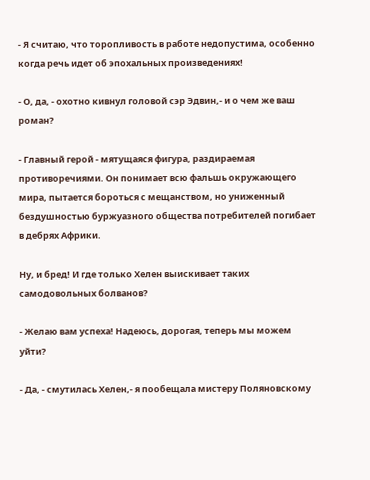- Я считаю, что торопливость в работе недопустима, особенно когда речь идет об эпохальных произведениях!

- О, да, - охотно кивнул головой сэр Эдвин,- и о чем же ваш роман?

- Главный герой - мятущаяся фигура, раздираемая противоречиями. Он понимает всю фальшь окружающего мира, пытается бороться с мещанством, но униженный бездушностью буржуазного общества потребителей погибает в дебрях Африки.

Ну, и бред! И где только Хелен выискивает таких самодовольных болванов?

- Желаю вам успеха! Надеюсь, дорогая, теперь мы можем уйти?

- Да, - смутилась Хелен,- я пообещала мистеру Поляновскому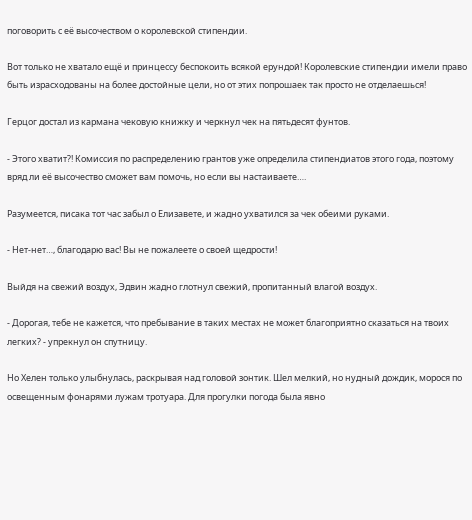поговорить с её высочеством о королевской стипендии.

Вот только не хватало ещё и принцессу беспокоить всякой ерундой! Королевские стипендии имели право быть израсходованы на более достойные цели, но от этих попрошаек так просто не отделаешься!

Герцог достал из кармана чековую книжку и черкнул чек на пятьдесят фунтов.

- Этого хватит?! Комиссия по распределению грантов уже определила стипендиатов этого года, поэтому вряд ли её высочество сможет вам помочь, но если вы настаиваете….

Разумеется, писака тот час забыл о Елизавете, и жадно ухватился за чек обеими руками.

- Нет-нет…, благодарю вас! Вы не пожалеете о своей щедрости!

Выйдя на свежий воздух, Эдвин жадно глотнул свежий, пропитанный влагой воздух.

- Дорогая, тебе не кажется, что пребывание в таких местах не может благоприятно сказаться на твоих легких? - упрекнул он спутницу.

Но Хелен только улыбнулась, раскрывая над головой зонтик. Шел мелкий, но нудный дождик, морося по освещенным фонарями лужам тротуара. Для прогулки погода была явно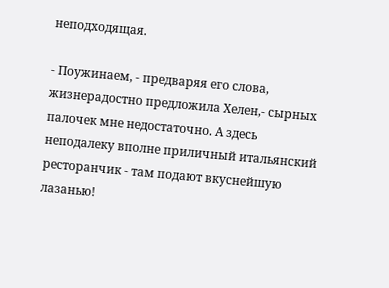неподходящая.

- Поужинаем, - предваряя его слова, жизнерадостно предложила Хелен,- сырных палочек мне недостаточно. А здесь неподалеку вполне приличный итальянский ресторанчик - там подают вкуснейшую лазанью!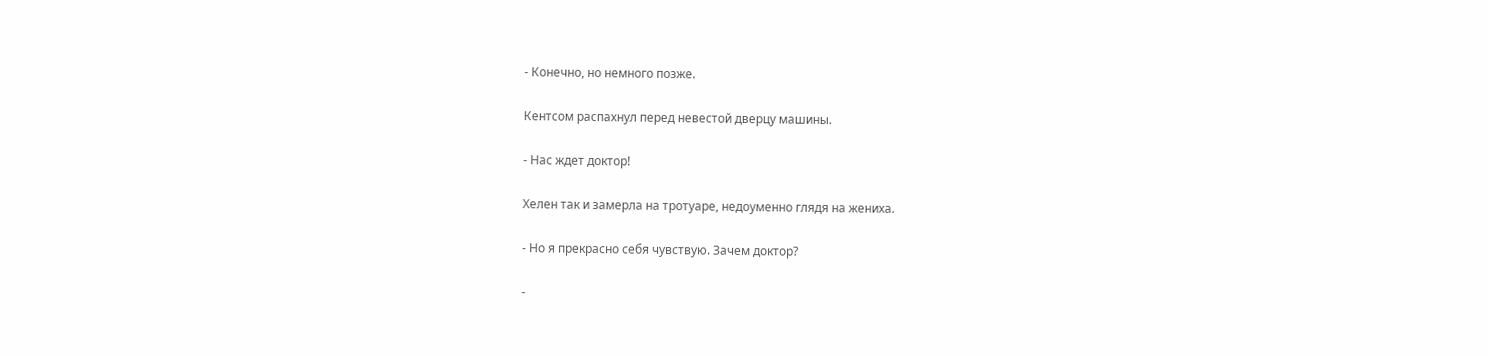- Конечно, но немного позже.

Кентсом распахнул перед невестой дверцу машины.

- Нас ждет доктор!

Хелен так и замерла на тротуаре, недоуменно глядя на жениха.

- Но я прекрасно себя чувствую. Зачем доктор?

-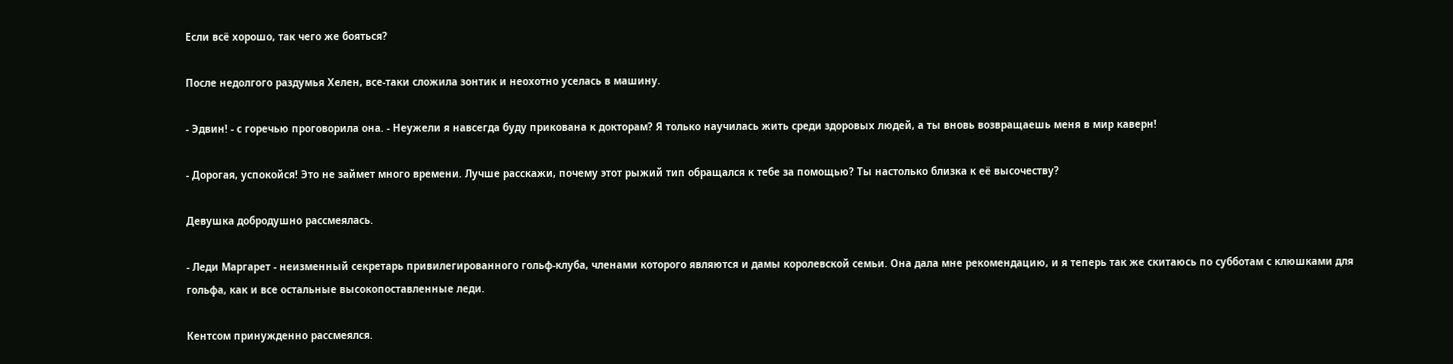Если всё хорошо, так чего же бояться?

После недолгого раздумья Хелен, все-таки сложила зонтик и неохотно уселась в машину.

- Эдвин! - с горечью проговорила она. - Неужели я навсегда буду прикована к докторам? Я только научилась жить среди здоровых людей, а ты вновь возвращаешь меня в мир каверн!

- Дорогая, успокойся! Это не займет много времени. Лучше расскажи, почему этот рыжий тип обращался к тебе за помощью? Ты настолько близка к её высочеству?

Девушка добродушно рассмеялась.

- Леди Маргарет - неизменный секретарь привилегированного гольф-клуба, членами которого являются и дамы королевской семьи. Она дала мне рекомендацию, и я теперь так же скитаюсь по субботам с клюшками для гольфа, как и все остальные высокопоставленные леди.

Кентсом принужденно рассмеялся.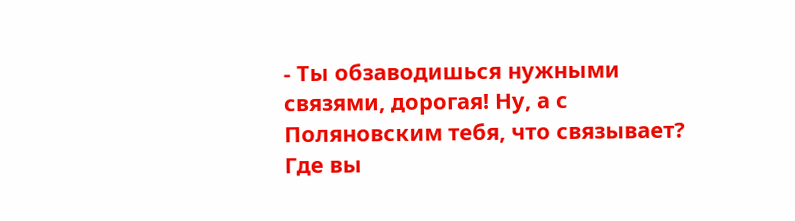- Ты обзаводишься нужными связями, дорогая! Ну, а с Поляновским тебя, что связывает? Где вы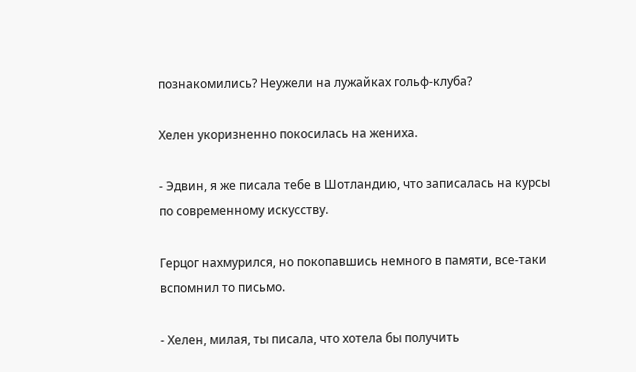познакомились? Неужели на лужайках гольф-клуба?

Хелен укоризненно покосилась на жениха.

- Эдвин, я же писала тебе в Шотландию, что записалась на курсы по современному искусству.

Герцог нахмурился, но покопавшись немного в памяти, все-таки вспомнил то письмо.

- Хелен, милая, ты писала, что хотела бы получить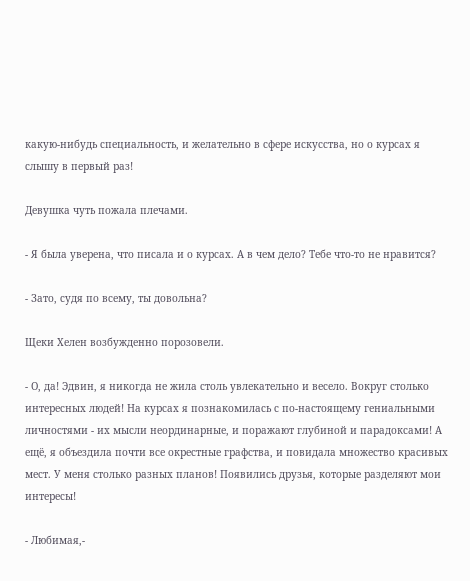какую-нибудь специальность, и желательно в сфере искусства, но о курсах я слышу в первый раз!

Девушка чуть пожала плечами.

- Я была уверена, что писала и о курсах. А в чем дело? Тебе что-то не нравится?

- Зато, судя по всему, ты довольна?

Щеки Хелен возбужденно порозовели.

- О, да! Эдвин, я никогда не жила столь увлекательно и весело. Вокруг столько интересных людей! На курсах я познакомилась с по-настоящему гениальными личностями - их мысли неординарные, и поражают глубиной и парадоксами! А ещё, я объездила почти все окрестные графства, и повидала множество красивых мест. У меня столько разных планов! Появились друзья, которые разделяют мои интересы!

- Любимая,-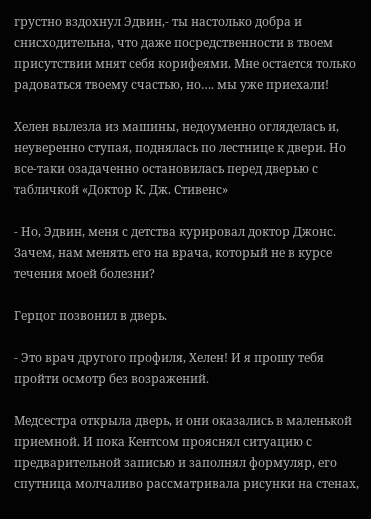грустно вздохнул Эдвин,- ты настолько добра и снисходительна, что даже посредственности в твоем присутствии мнят себя корифеями. Мне остается только радоваться твоему счастью, но…. мы уже приехали!

Хелен вылезла из машины, недоуменно огляделась и, неуверенно ступая, поднялась по лестнице к двери. Но все-таки озадаченно остановилась перед дверью с табличкой «Доктор К. Дж. Стивенс»

- Но, Эдвин, меня с детства курировал доктор Джонс. Зачем, нам менять его на врача, который не в курсе течения моей болезни?

Герцог позвонил в дверь.

- Это врач другого профиля, Хелен! И я прошу тебя пройти осмотр без возражений.

Медсестра открыла дверь, и они оказались в маленькой приемной. И пока Кентсом прояснял ситуацию с предварительной записью и заполнял формуляр, его спутница молчаливо рассматривала рисунки на стенах,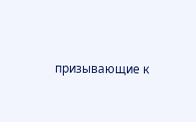призывающие к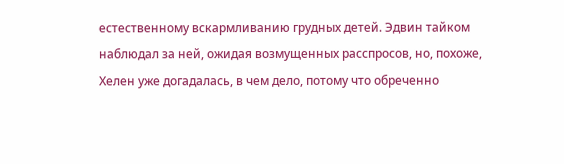естественному вскармливанию грудных детей. Эдвин тайком наблюдал за ней, ожидая возмущенных расспросов, но, похоже, Хелен уже догадалась, в чем дело, потому что обреченно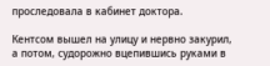проследовала в кабинет доктора.

Кентсом вышел на улицу и нервно закурил, а потом, судорожно вцепившись руками в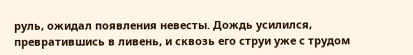руль, ожидал появления невесты. Дождь усилился, превратившись в ливень, и сквозь его струи уже с трудом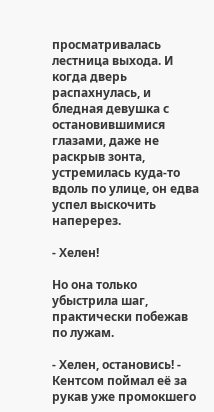просматривалась лестница выхода. И когда дверь распахнулась, и бледная девушка с остановившимися глазами, даже не раскрыв зонта, устремилась куда-то вдоль по улице, он едва успел выскочить наперерез.

- Хелен!

Но она только убыстрила шаг, практически побежав по лужам.

- Хелен, остановись! - Кентсом поймал её за рукав уже промокшего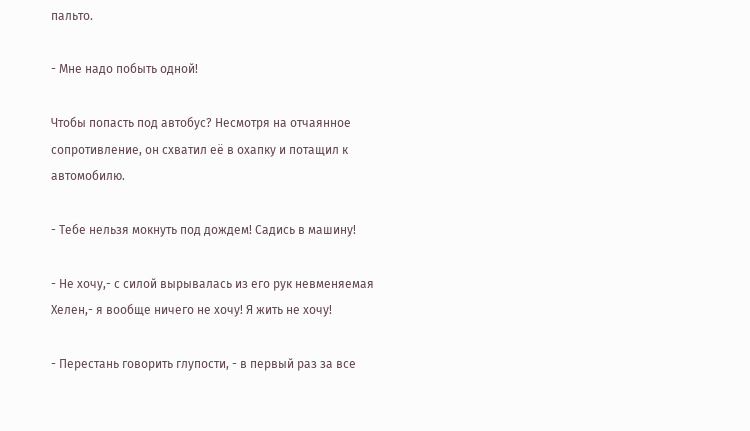пальто.

- Мне надо побыть одной!

Чтобы попасть под автобус? Несмотря на отчаянное сопротивление, он схватил её в охапку и потащил к автомобилю.

- Тебе нельзя мокнуть под дождем! Садись в машину!

- Не хочу,- с силой вырывалась из его рук невменяемая Хелен,- я вообще ничего не хочу! Я жить не хочу!

- Перестань говорить глупости, - в первый раз за все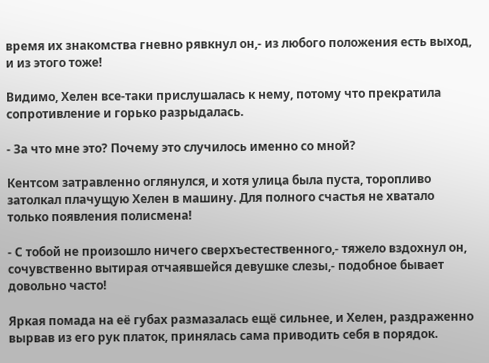время их знакомства гневно рявкнул он,- из любого положения есть выход, и из этого тоже!

Видимо, Хелен все-таки прислушалась к нему, потому что прекратила сопротивление и горько разрыдалась.

- За что мне это? Почему это случилось именно со мной?

Кентсом затравленно оглянулся, и хотя улица была пуста, торопливо затолкал плачущую Хелен в машину. Для полного счастья не хватало только появления полисмена!

- С тобой не произошло ничего сверхъестественного,- тяжело вздохнул он, сочувственно вытирая отчаявшейся девушке слезы,- подобное бывает довольно часто!

Яркая помада на её губах размазалась ещё сильнее, и Хелен, раздраженно вырвав из его рук платок, принялась сама приводить себя в порядок.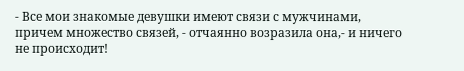- Все мои знакомые девушки имеют связи с мужчинами, причем множество связей, - отчаянно возразила она,- и ничего не происходит!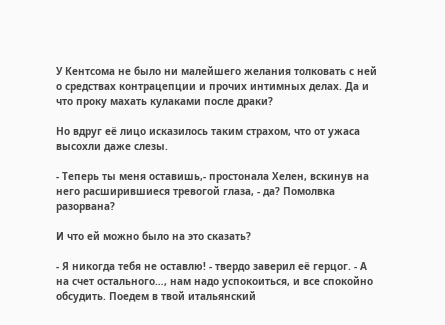У Кентсома не было ни малейшего желания толковать с ней о средствах контрацепции и прочих интимных делах. Да и что проку махать кулаками после драки?

Но вдруг её лицо исказилось таким страхом, что от ужаса высохли даже слезы.

- Теперь ты меня оставишь,- простонала Хелен, вскинув на него расширившиеся тревогой глаза, - да? Помолвка разорвана?

И что ей можно было на это сказать?

- Я никогда тебя не оставлю! - твердо заверил её герцог. - А на счет остального…, нам надо успокоиться, и все спокойно обсудить. Поедем в твой итальянский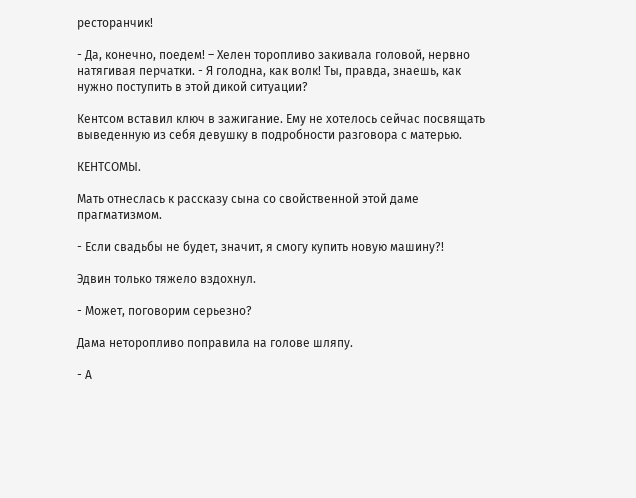ресторанчик!

- Да, конечно, поедем! – Хелен торопливо закивала головой, нервно натягивая перчатки. - Я голодна, как волк! Ты, правда, знаешь, как нужно поступить в этой дикой ситуации?

Кентсом вставил ключ в зажигание. Ему не хотелось сейчас посвящать выведенную из себя девушку в подробности разговора с матерью.

КЕНТСОМЫ.

Мать отнеслась к рассказу сына со свойственной этой даме прагматизмом.

- Если свадьбы не будет, значит, я смогу купить новую машину?!

Эдвин только тяжело вздохнул.

- Может, поговорим серьезно?

Дама неторопливо поправила на голове шляпу.

- А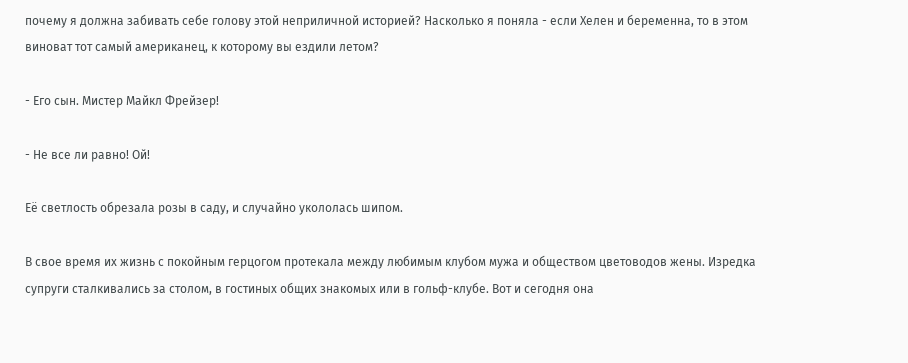почему я должна забивать себе голову этой неприличной историей? Насколько я поняла - если Хелен и беременна, то в этом виноват тот самый американец, к которому вы ездили летом?

- Его сын. Мистер Майкл Фрейзер!

- Не все ли равно! Ой!

Её светлость обрезала розы в саду, и случайно укололась шипом.

В свое время их жизнь с покойным герцогом протекала между любимым клубом мужа и обществом цветоводов жены. Изредка супруги сталкивались за столом, в гостиных общих знакомых или в гольф-клубе. Вот и сегодня она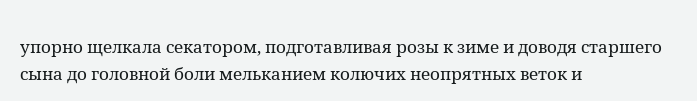упорно щелкала секатором, подготавливая розы к зиме и доводя старшего сына до головной боли мельканием колючих неопрятных веток и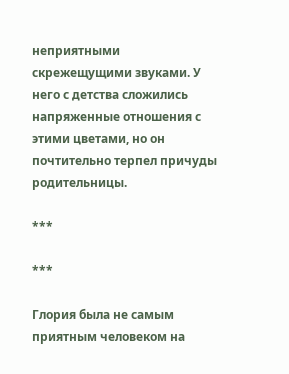неприятными скрежещущими звуками. У него с детства сложились напряженные отношения с этими цветами, но он почтительно терпел причуды родительницы.

***

***

Глория была не самым приятным человеком на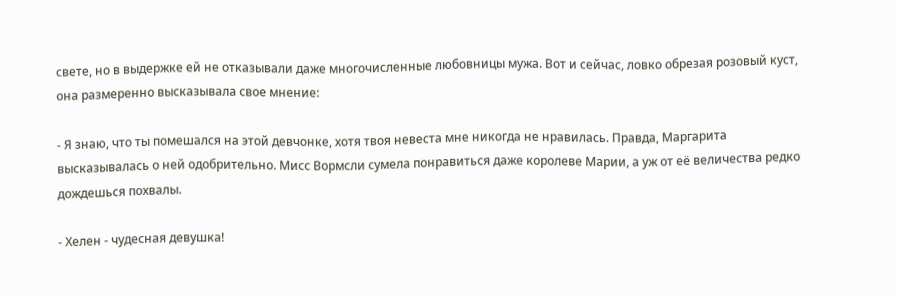свете, но в выдержке ей не отказывали даже многочисленные любовницы мужа. Вот и сейчас, ловко обрезая розовый куст, она размеренно высказывала свое мнение:

- Я знаю, что ты помешался на этой девчонке, хотя твоя невеста мне никогда не нравилась. Правда, Маргарита высказывалась о ней одобрительно. Мисс Вормсли сумела понравиться даже королеве Марии, а уж от её величества редко дождешься похвалы.

- Хелен - чудесная девушка!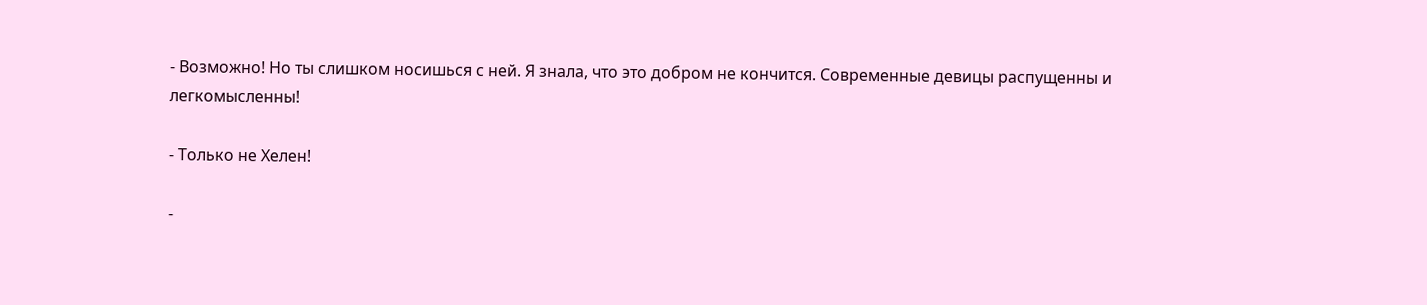- Возможно! Но ты слишком носишься с ней. Я знала, что это добром не кончится. Современные девицы распущенны и легкомысленны!

- Только не Хелен!

-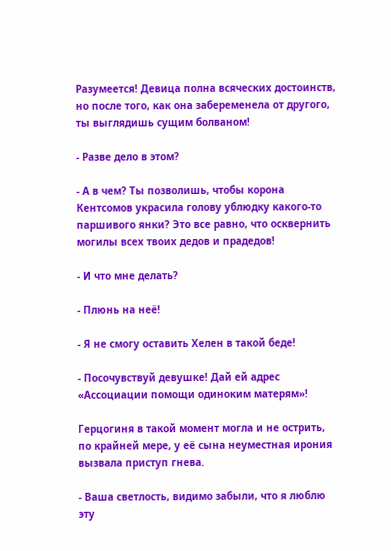Разумеется! Девица полна всяческих достоинств, но после того, как она забеременела от другого, ты выглядишь сущим болваном!

- Разве дело в этом?

- А в чем? Ты позволишь, чтобы корона Кентсомов украсила голову ублюдку какого-то паршивого янки? Это все равно, что осквернить могилы всех твоих дедов и прадедов!

- И что мне делать?

- Плюнь на неё!

- Я не смогу оставить Хелен в такой беде!

- Посочувствуй девушке! Дай ей адрес «Ассоциации помощи одиноким матерям»!

Герцогиня в такой момент могла и не острить, по крайней мере, у её сына неуместная ирония вызвала приступ гнева.

- Ваша светлость, видимо забыли, что я люблю эту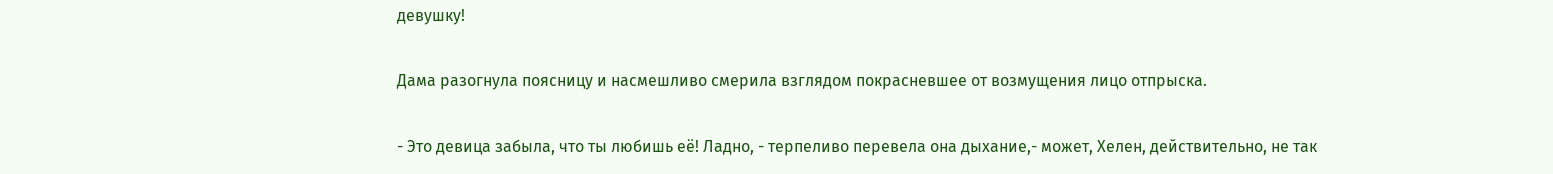девушку!

Дама разогнула поясницу и насмешливо смерила взглядом покрасневшее от возмущения лицо отпрыска.

- Это девица забыла, что ты любишь её! Ладно, - терпеливо перевела она дыхание,- может, Хелен, действительно, не так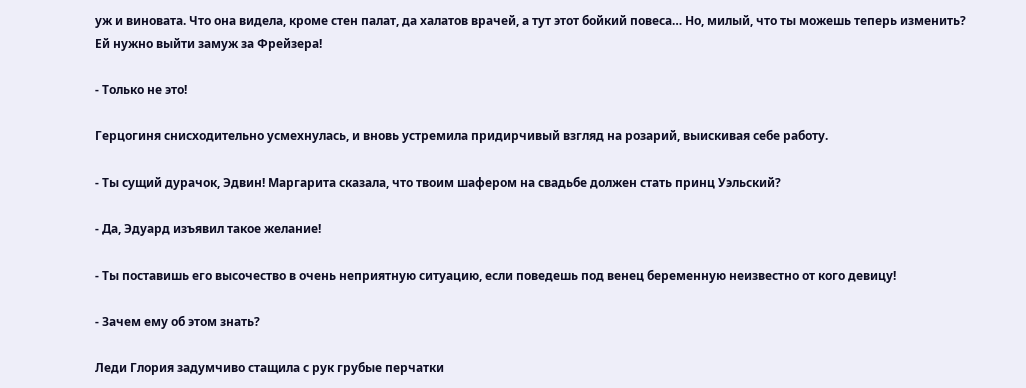уж и виновата. Что она видела, кроме стен палат, да халатов врачей, а тут этот бойкий повеса… Но, милый, что ты можешь теперь изменить? Ей нужно выйти замуж за Фрейзера!

- Только не это!

Герцогиня снисходительно усмехнулась, и вновь устремила придирчивый взгляд на розарий, выискивая себе работу.

- Ты сущий дурачок, Эдвин! Маргарита сказала, что твоим шафером на свадьбе должен стать принц Уэльский?

- Да, Эдуард изъявил такое желание!

- Ты поставишь его высочество в очень неприятную ситуацию, если поведешь под венец беременную неизвестно от кого девицу!

- Зачем ему об этом знать?

Леди Глория задумчиво стащила с рук грубые перчатки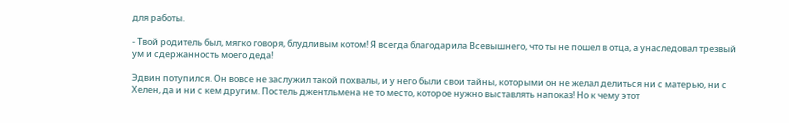для работы.

- Твой родитель был, мягко говоря, блудливым котом! Я всегда благодарила Всевышнего, что ты не пошел в отца, а унаследовал трезвый ум и сдержанность моего деда!

Эдвин потупился. Он вовсе не заслужил такой похвалы, и у него были свои тайны, которыми он не желал делиться ни с матерью, ни с Хелен, да и ни с кем другим. Постель джентльмена не то место, которое нужно выставлять напоказ! Но к чему этот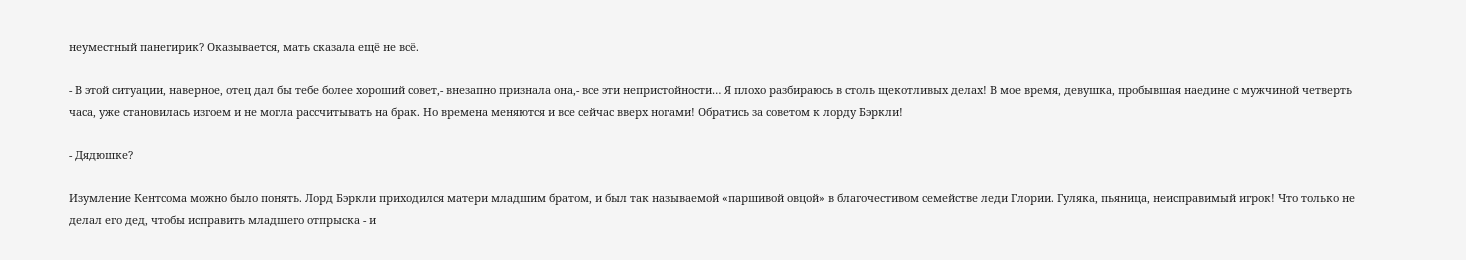неуместный панегирик? Оказывается, мать сказала ещё не всё.

- В этой ситуации, наверное, отец дал бы тебе более хороший совет,- внезапно признала она,- все эти непристойности… Я плохо разбираюсь в столь щекотливых делах! В мое время, девушка, пробывшая наедине с мужчиной четверть часа, уже становилась изгоем и не могла рассчитывать на брак. Но времена меняются и все сейчас вверх ногами! Обратись за советом к лорду Бэркли!

- Дядюшке?

Изумление Кентсома можно было понять. Лорд Бэркли приходился матери младшим братом, и был так называемой «паршивой овцой» в благочестивом семействе леди Глории. Гуляка, пьяница, неисправимый игрок! Что только не делал его дед, чтобы исправить младшего отпрыска - и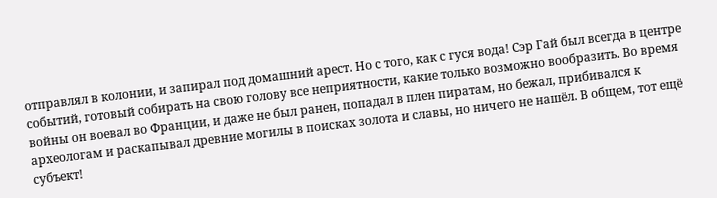отправлял в колонии, и запирал под домашний арест. Но с того, как с гуся вода! Сэр Гай был всегда в центре событий, готовый собирать на свою голову все неприятности, какие только возможно вообразить. Во время войны он воевал во Франции, и даже не был ранен, попадал в плен пиратам, но бежал, прибивался к археологам и раскапывал древние могилы в поисках золота и славы, но ничего не нашёл. В общем, тот ещё субъект!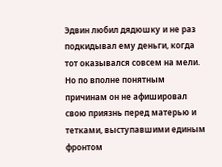Эдвин любил дядюшку и не раз подкидывал ему деньги, когда тот оказывался совсем на мели. Но по вполне понятным причинам он не афишировал свою приязнь перед матерью и тетками, выступавшими единым фронтом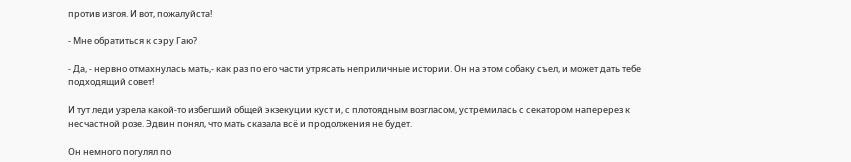против изгоя. И вот, пожалуйста!

- Мне обратиться к сэру Гаю?

- Да, - нервно отмахнулась мать,- как раз по его части утрясать неприличные истории. Он на этом собаку съел, и может дать тебе подходящий совет!

И тут леди узрела какой-то избегший общей экзекуции куст и, с плотоядным возгласом, устремилась с секатором наперерез к несчастной розе. Эдвин понял, что мать сказала всё и продолжения не будет.

Он немного погулял по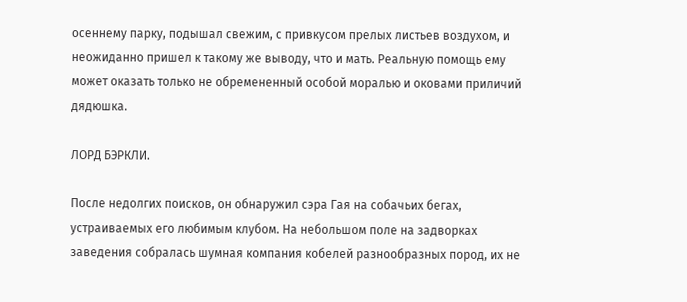осеннему парку, подышал свежим, с привкусом прелых листьев воздухом, и неожиданно пришел к такому же выводу, что и мать. Реальную помощь ему может оказать только не обремененный особой моралью и оковами приличий дядюшка.

ЛОРД БЭРКЛИ.

После недолгих поисков, он обнаружил сэра Гая на собачьих бегах, устраиваемых его любимым клубом. На небольшом поле на задворках заведения собралась шумная компания кобелей разнообразных пород, их не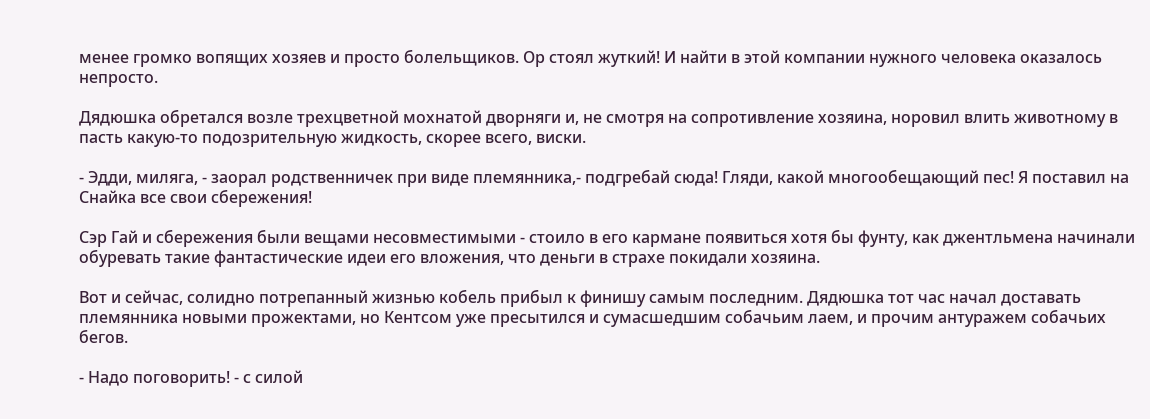менее громко вопящих хозяев и просто болельщиков. Ор стоял жуткий! И найти в этой компании нужного человека оказалось непросто.

Дядюшка обретался возле трехцветной мохнатой дворняги и, не смотря на сопротивление хозяина, норовил влить животному в пасть какую-то подозрительную жидкость, скорее всего, виски.

- Эдди, миляга, - заорал родственничек при виде племянника,- подгребай сюда! Гляди, какой многообещающий пес! Я поставил на Снайка все свои сбережения!

Сэр Гай и сбережения были вещами несовместимыми - стоило в его кармане появиться хотя бы фунту, как джентльмена начинали обуревать такие фантастические идеи его вложения, что деньги в страхе покидали хозяина.

Вот и сейчас, солидно потрепанный жизнью кобель прибыл к финишу самым последним. Дядюшка тот час начал доставать племянника новыми прожектами, но Кентсом уже пресытился и сумасшедшим собачьим лаем, и прочим антуражем собачьих бегов.

- Надо поговорить! - с силой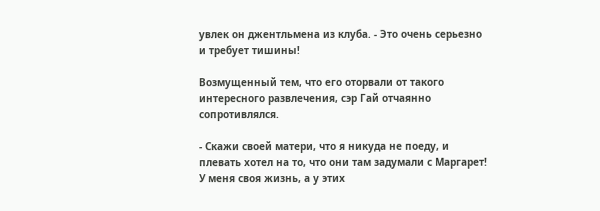увлек он джентльмена из клуба. - Это очень серьезно и требует тишины!

Возмущенный тем, что его оторвали от такого интересного развлечения, сэр Гай отчаянно сопротивлялся.

- Скажи своей матери, что я никуда не поеду, и плевать хотел на то, что они там задумали с Маргарет! У меня своя жизнь, а у этих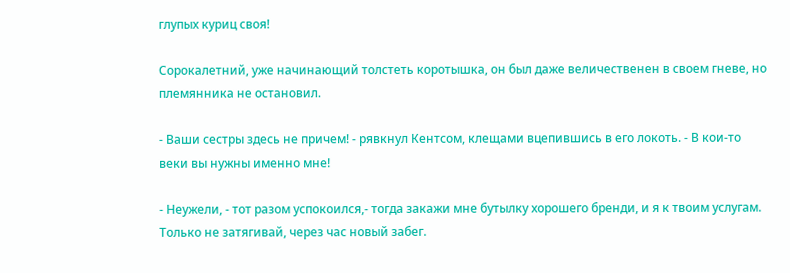глупых куриц своя!

Сорокалетний, уже начинающий толстеть коротышка, он был даже величественен в своем гневе, но племянника не остановил.

- Ваши сестры здесь не причем! - рявкнул Кентсом, клещами вцепившись в его локоть. - В кои-то веки вы нужны именно мне!

- Неужели, - тот разом успокоился,- тогда закажи мне бутылку хорошего бренди, и я к твоим услугам. Только не затягивай, через час новый забег.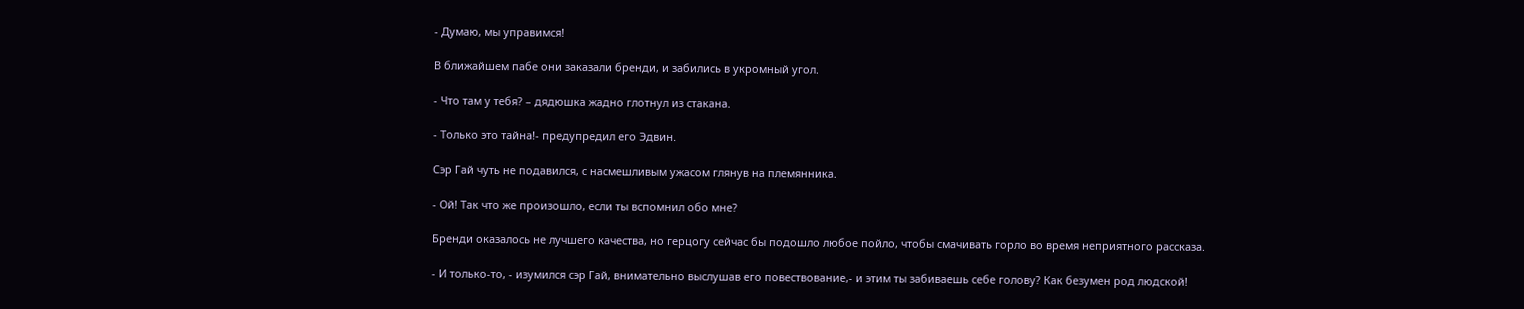- Думаю, мы управимся!

В ближайшем пабе они заказали бренди, и забились в укромный угол.

- Что там у тебя? – дядюшка жадно глотнул из стакана.

- Только это тайна!- предупредил его Эдвин.

Сэр Гай чуть не подавился, с насмешливым ужасом глянув на племянника.

- Ой! Так что же произошло, если ты вспомнил обо мне?

Бренди оказалось не лучшего качества, но герцогу сейчас бы подошло любое пойло, чтобы смачивать горло во время неприятного рассказа.

- И только-то, - изумился сэр Гай, внимательно выслушав его повествование,- и этим ты забиваешь себе голову? Как безумен род людской!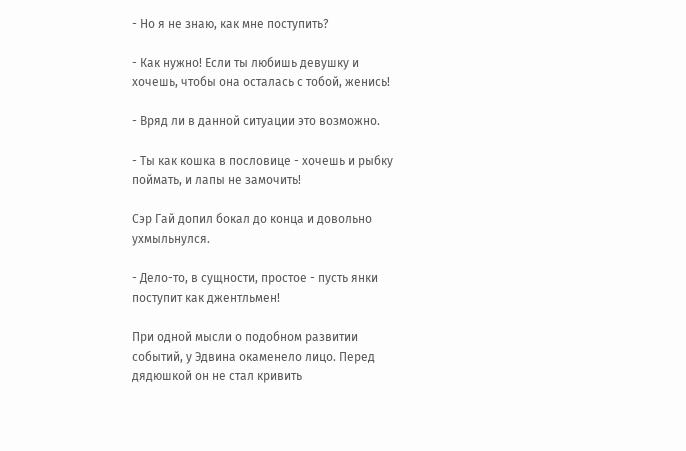- Но я не знаю, как мне поступить?

- Как нужно! Если ты любишь девушку и хочешь, чтобы она осталась с тобой, женись!

- Вряд ли в данной ситуации это возможно.

- Ты как кошка в пословице - хочешь и рыбку поймать, и лапы не замочить!

Сэр Гай допил бокал до конца и довольно ухмыльнулся.

- Дело-то, в сущности, простое - пусть янки поступит как джентльмен!

При одной мысли о подобном развитии событий, у Эдвина окаменело лицо. Перед дядюшкой он не стал кривить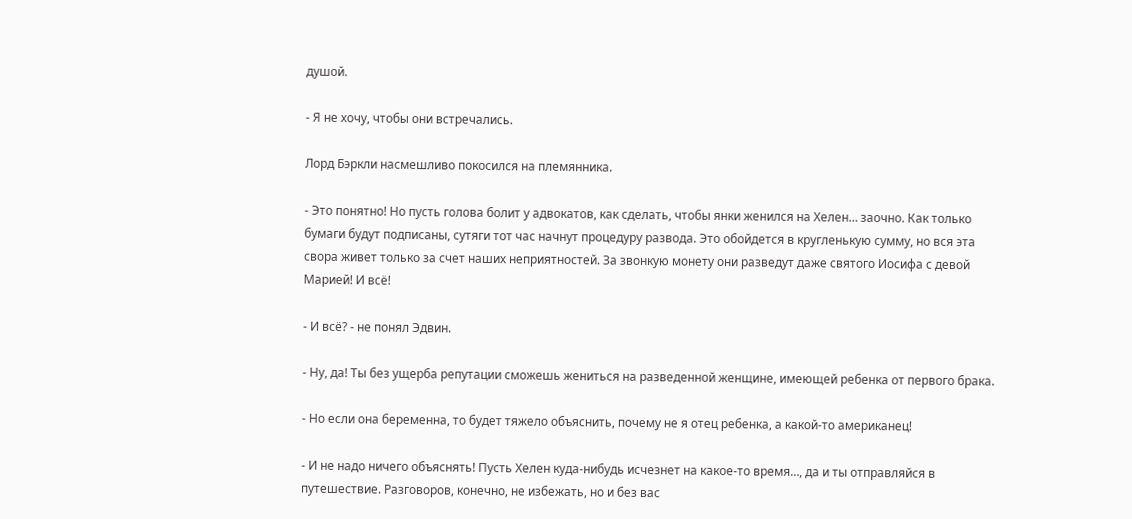душой.

- Я не хочу, чтобы они встречались.

Лорд Бэркли насмешливо покосился на племянника.

- Это понятно! Но пусть голова болит у адвокатов, как сделать, чтобы янки женился на Хелен… заочно. Как только бумаги будут подписаны, сутяги тот час начнут процедуру развода. Это обойдется в кругленькую сумму, но вся эта свора живет только за счет наших неприятностей. За звонкую монету они разведут даже святого Иосифа с девой Марией! И всё!

- И всё? - не понял Эдвин.

- Ну, да! Ты без ущерба репутации сможешь жениться на разведенной женщине, имеющей ребенка от первого брака.

- Но если она беременна, то будет тяжело объяснить, почему не я отец ребенка, а какой-то американец!

- И не надо ничего объяснять! Пусть Хелен куда-нибудь исчезнет на какое-то время…, да и ты отправляйся в путешествие. Разговоров, конечно, не избежать, но и без вас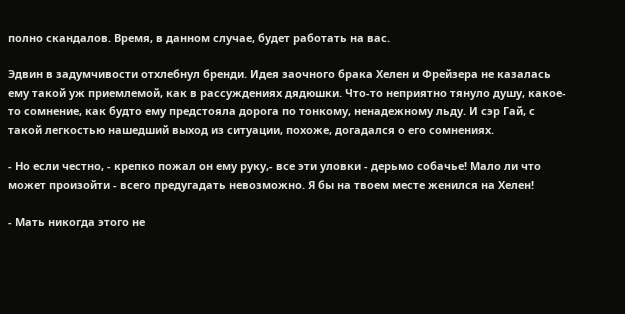полно скандалов. Время, в данном случае, будет работать на вас.

Эдвин в задумчивости отхлебнул бренди. Идея заочного брака Хелен и Фрейзера не казалась ему такой уж приемлемой, как в рассуждениях дядюшки. Что-то неприятно тянуло душу, какое-то сомнение, как будто ему предстояла дорога по тонкому, ненадежному льду. И сэр Гай, с такой легкостью нашедший выход из ситуации, похоже, догадался о его сомнениях.

- Но если честно, - крепко пожал он ему руку,- все эти уловки - дерьмо собачье! Мало ли что может произойти - всего предугадать невозможно. Я бы на твоем месте женился на Хелен!

- Мать никогда этого не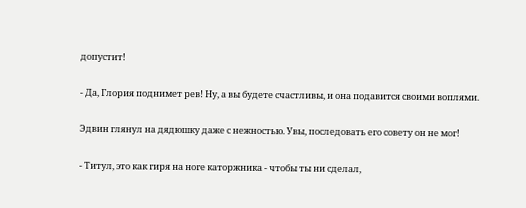допустит!

- Да, Глория поднимет рев! Ну, а вы будете счастливы, и она подавится своими воплями.

Эдвин глянул на дядюшку даже с нежностью. Увы, последовать его совету он не мог!

- Титул, это как гиря на ноге каторжника - чтобы ты ни сделал,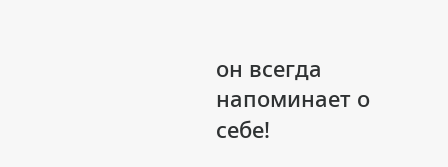он всегда напоминает о себе!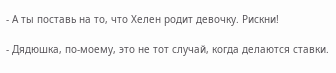- А ты поставь на то, что Хелен родит девочку. Рискни!

- Дядюшка, по-моему, это не тот случай, когда делаются ставки.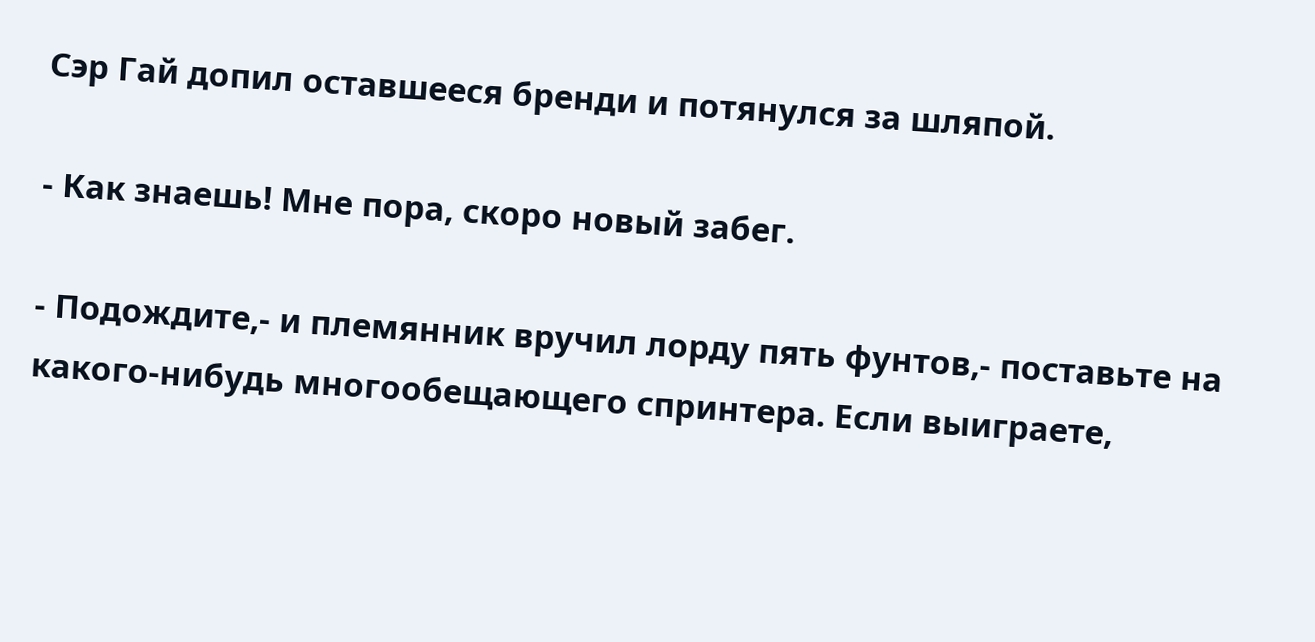Сэр Гай допил оставшееся бренди и потянулся за шляпой.

- Как знаешь! Мне пора, скоро новый забег.

- Подождите,- и племянник вручил лорду пять фунтов,- поставьте на какого-нибудь многообещающего спринтера. Если выиграете,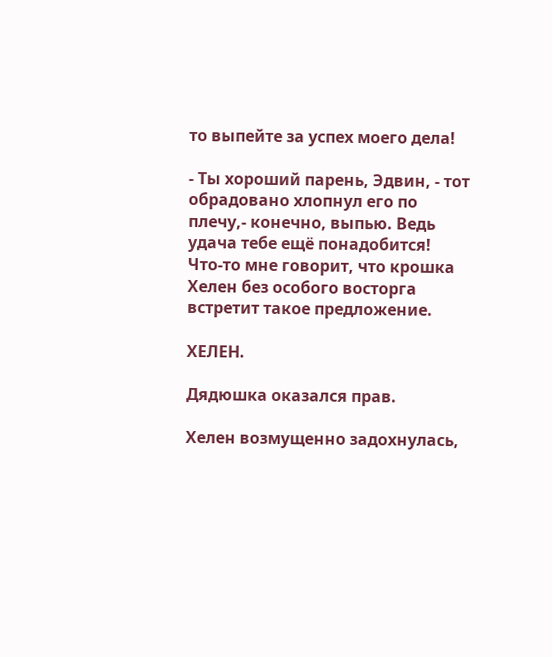то выпейте за успех моего дела!

- Ты хороший парень, Эдвин, - тот обрадовано хлопнул его по плечу,- конечно, выпью. Ведь удача тебе ещё понадобится! Что-то мне говорит, что крошка Хелен без особого восторга встретит такое предложение.

ХЕЛЕН.

Дядюшка оказался прав.

Хелен возмущенно задохнулась,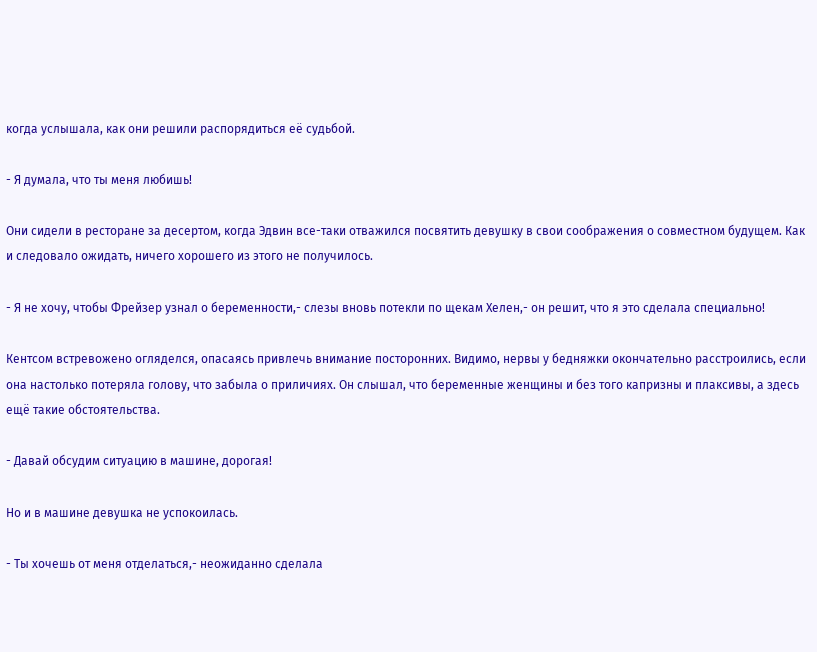когда услышала, как они решили распорядиться её судьбой.

- Я думала, что ты меня любишь!

Они сидели в ресторане за десертом, когда Эдвин все-таки отважился посвятить девушку в свои соображения о совместном будущем. Как и следовало ожидать, ничего хорошего из этого не получилось.

- Я не хочу, чтобы Фрейзер узнал о беременности,- слезы вновь потекли по щекам Хелен,- он решит, что я это сделала специально!

Кентсом встревожено огляделся, опасаясь привлечь внимание посторонних. Видимо, нервы у бедняжки окончательно расстроились, если она настолько потеряла голову, что забыла о приличиях. Он слышал, что беременные женщины и без того капризны и плаксивы, а здесь ещё такие обстоятельства.

- Давай обсудим ситуацию в машине, дорогая!

Но и в машине девушка не успокоилась.

- Ты хочешь от меня отделаться,- неожиданно сделала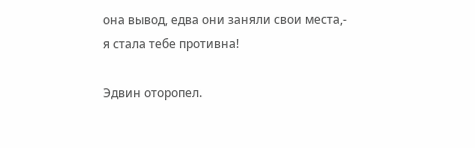она вывод, едва они заняли свои места,- я стала тебе противна!

Эдвин оторопел.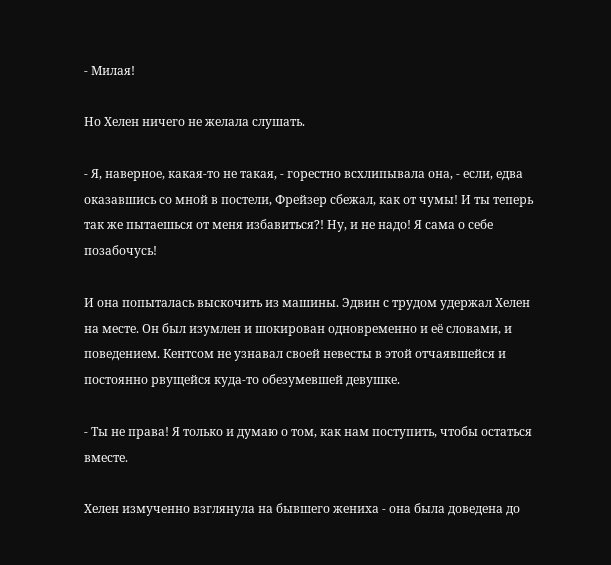- Милая!

Но Хелен ничего не желала слушать.

- Я, наверное, какая-то не такая, - горестно всхлипывала она, - если, едва оказавшись со мной в постели, Фрейзер сбежал, как от чумы! И ты теперь так же пытаешься от меня избавиться?! Ну, и не надо! Я сама о себе позабочусь!

И она попыталась выскочить из машины. Эдвин с трудом удержал Хелен на месте. Он был изумлен и шокирован одновременно и её словами, и поведением. Кентсом не узнавал своей невесты в этой отчаявшейся и постоянно рвущейся куда-то обезумевшей девушке.

- Ты не права! Я только и думаю о том, как нам поступить, чтобы остаться вместе.

Хелен измученно взглянула на бывшего жениха - она была доведена до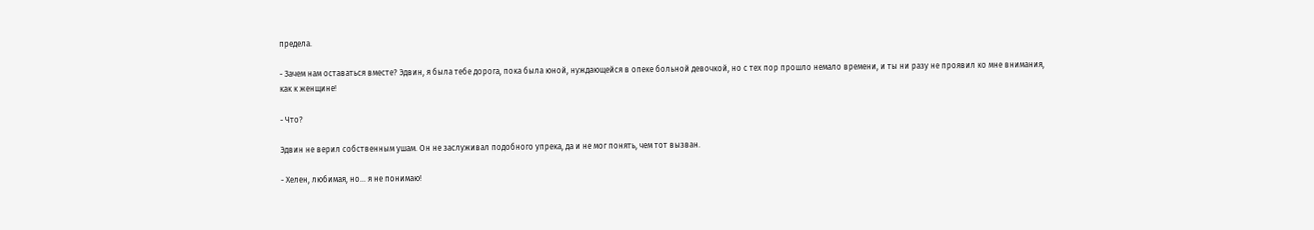предела.

- Зачем нам оставаться вместе? Эдвин, я была тебе дорога, пока была юной, нуждающейся в опеке больной девочкой, но с тех пор прошло немало времени, и ты ни разу не проявил ко мне внимания, как к женщине!

- Что?

Эдвин не верил собственным ушам. Он не заслуживал подобного упрека, да и не мог понять, чем тот вызван.

- Хелен, любимая, но… я не понимаю!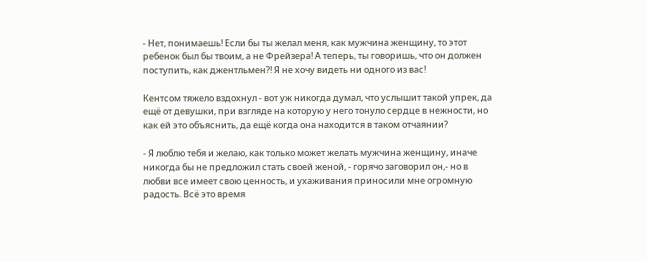- Нет, понимаешь! Если бы ты желал меня, как мужчина женщину, то этот ребенок был бы твоим, а не Фрейзера! А теперь, ты говоришь, что он должен поступить, как джентльмен?! Я не хочу видеть ни одного из вас!

Кентсом тяжело вздохнул - вот уж никогда думал, что услышит такой упрек, да ещё от девушки, при взгляде на которую у него тонуло сердце в нежности, но как ей это объяснить, да ещё когда она находится в таком отчаянии?

- Я люблю тебя и желаю, как только может желать мужчина женщину, иначе никогда бы не предложил стать своей женой, - горячо заговорил он,- но в любви все имеет свою ценность, и ухаживания приносили мне огромную радость. Всё это время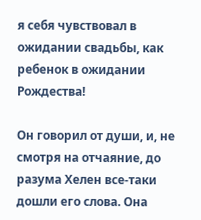я себя чувствовал в ожидании свадьбы, как ребенок в ожидании Рождества!

Он говорил от души, и, не смотря на отчаяние, до разума Хелен все-таки дошли его слова. Она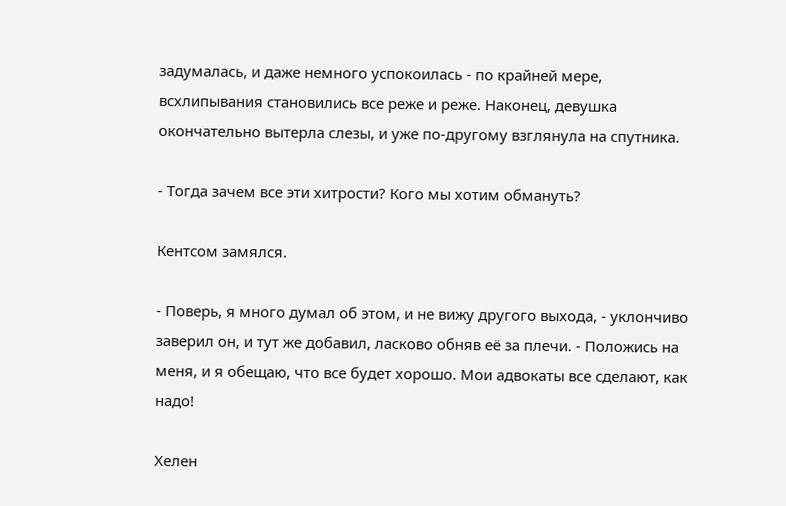задумалась, и даже немного успокоилась - по крайней мере, всхлипывания становились все реже и реже. Наконец, девушка окончательно вытерла слезы, и уже по-другому взглянула на спутника.

- Тогда зачем все эти хитрости? Кого мы хотим обмануть?

Кентсом замялся.

- Поверь, я много думал об этом, и не вижу другого выхода, - уклончиво заверил он, и тут же добавил, ласково обняв её за плечи. - Положись на меня, и я обещаю, что все будет хорошо. Мои адвокаты все сделают, как надо!

Хелен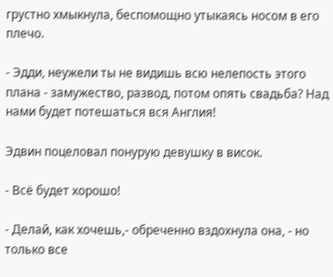грустно хмыкнула, беспомощно утыкаясь носом в его плечо.

- Эдди, неужели ты не видишь всю нелепость этого плана - замужество, развод, потом опять свадьба? Над нами будет потешаться вся Англия!

Эдвин поцеловал понурую девушку в висок.

- Всё будет хорошо!

- Делай, как хочешь,- обреченно вздохнула она, - но только все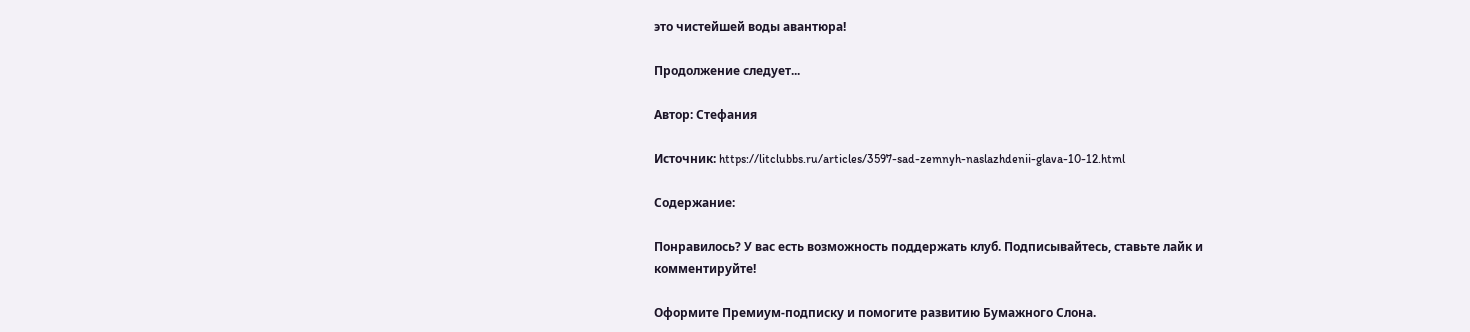это чистейшей воды авантюра!

Продолжение следует...

Автор: Стефания

Источник: https://litclubbs.ru/articles/3597-sad-zemnyh-naslazhdenii-glava-10-12.html

Содержание:

Понравилось? У вас есть возможность поддержать клуб. Подписывайтесь, ставьте лайк и комментируйте!

Оформите Премиум-подписку и помогите развитию Бумажного Слона.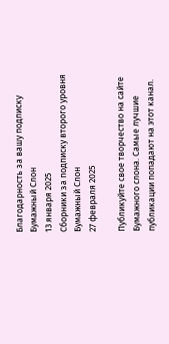Благодарность за вашу подписку
Бумажный Слон
13 января 2025
Сборники за подписку второго уровня
Бумажный Слон
27 февраля 2025

Публикуйте свое творчество на сайте Бумажного слона. Самые лучшие публикации попадают на этот канал.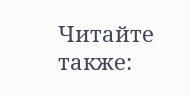Читайте также: